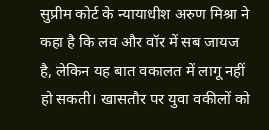सुप्रीम कोर्ट के न्यायाधीश अरुण मिश्रा ने कहा है कि लव और वॉर में सब जायज है, लेकिन यह बात वकालत में लागू नहीं हो सकती। खासतौर पर युवा वकीलों को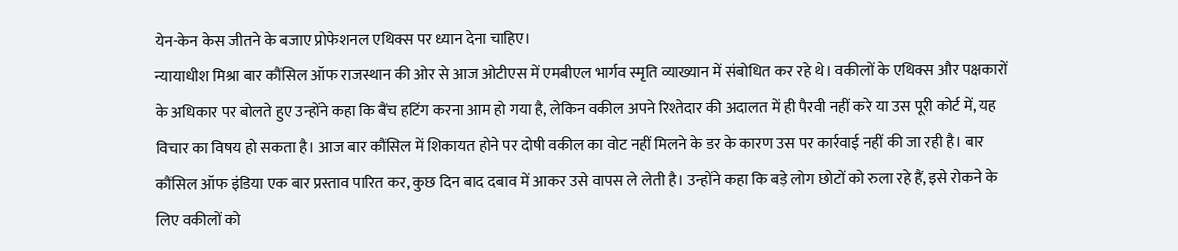येन-केन केस जीतने के बजाए प्रोफेशनल एथिक्स पर ध्यान देना चाहिए।
न्यायाधीश मिश्रा बार कौंसिल ऑफ राजस्थान की ओर से आज ओटीएस में एमबीएल भार्गव स्मृति व्याख्यान में संबोधित कर रहे थे। वकीलों के एथिक्स और पक्षकारों के अधिकार पर बोलते हुए उन्होंने कहा कि बैंच हटिंग करना आम हो गया है, लेकिन वकील अपने रिश्तेदार की अदालत में ही पैरवी नहीं करे या उस पूरी कोर्ट में, यह विचार का विषय हो सकता है। आज बार कौंसिल में शिकायत होने पर दोषी वकील का वोट नहीं मिलने के डर के कारण उस पर कार्रवाई नहीं की जा रही है। बार कौंसिल ऑफ इंडिया एक बार प्रस्ताव पारित कर, कुछ दिन बाद दबाव में आकर उसे वापस ले लेती है। उन्होंने कहा कि बड़े लोग छोटों को रुला रहे हैं, इसे रोकने के लिए वकीलों को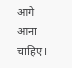आगे आना चाहिए।